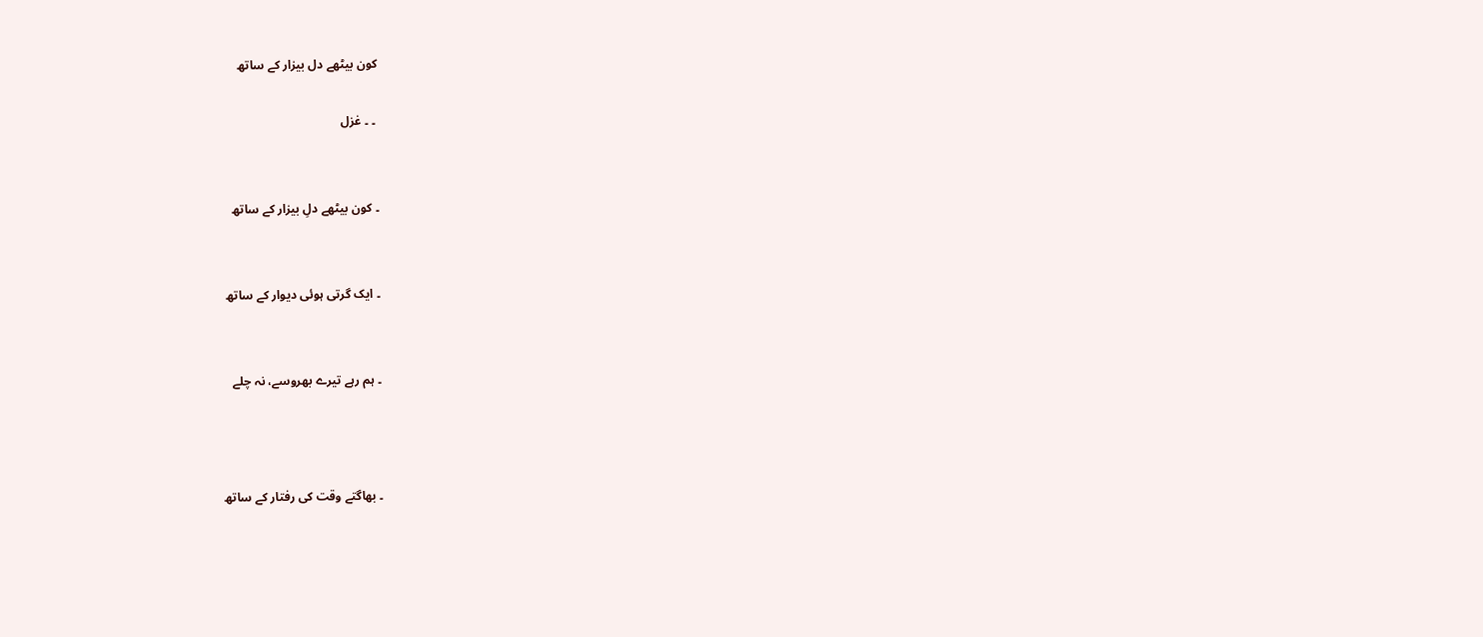کون بیٹھے دل بیزار کے ساتھ

 ۔ ۔ غزل


۔ کون بیٹھے دلِ بیزار کے ساتھ


۔ ایک گرتی ہوئی دیوار کے ساتھ


۔ ہم رہے تیرے بھروسے، نہ چلے



۔ بھاگتے وقت کی رفتار کے ساتھ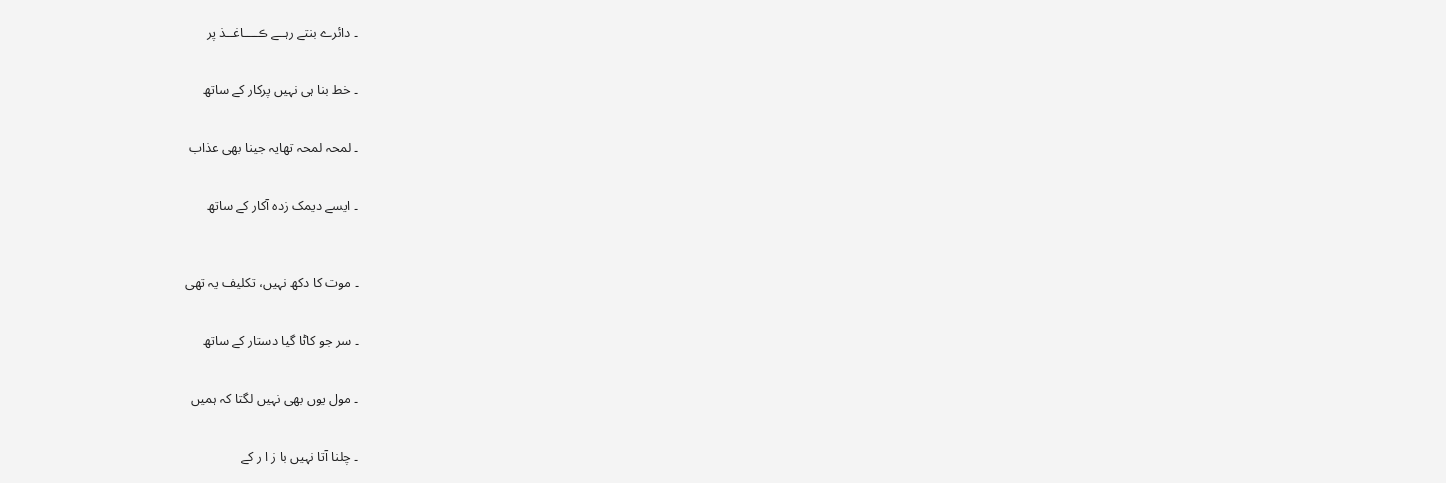۔ دائرے بنتے رہــے ڪــــاغــذ پر


۔ خط بنا ہی نہیں پرکار کے ساتھ


۔ لمحہ لمحہ تھایہ جینا بھی عذاب


۔ ایسے دیمک زدہ آکار کے ساتھ



۔ موت کا دکھ نہیں، تکلیف یہ تھی


۔ سر جو کاٹا گیا دستار کے ساتھ


۔ مول یوں بھی نہیں لگتا کہ ہمیں


۔ چلنا آتا نہیں با ز ا ر کے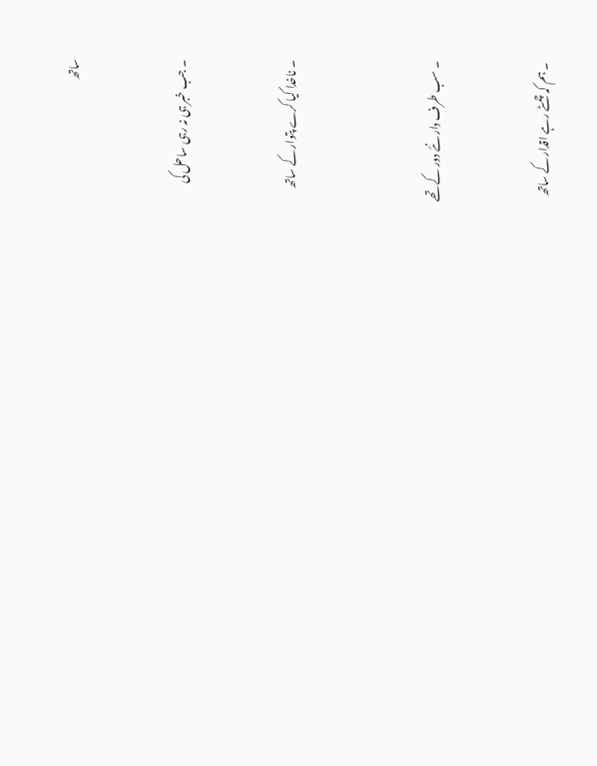ساتھ


۔ جب خبر ہی نہ رہی ساحل کی


۔ ناخدا کیا کرے پتوار کے ساتھ



۔ سب طرف دار نئے دور کے تھے


۔ ہم کہ چمٹے رہے اقدار کے ساتھ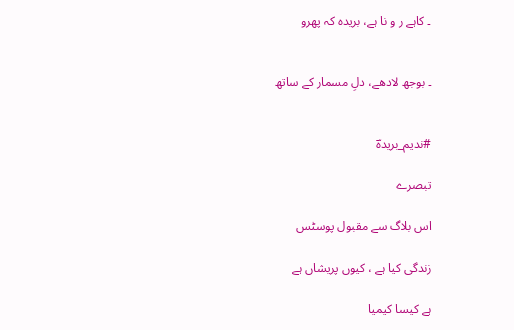۔ کاہے ر و نا ہے، بریدہ کہ پھرو


۔ بوجھ لادھے، دلِ مسمار کے ساتھ


#ندیم_بریدہؔ

تبصرے

اس بلاگ سے مقبول پوسٹس

زندگی کیا ہے ، کیوں پریشاں ہے

ہے کیسا کیمیا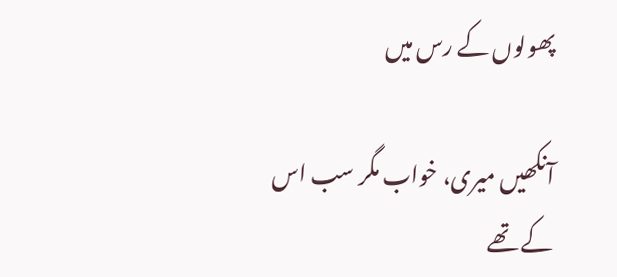پھولوں کے رس میں

آنکھیں میری، خواب مگر سب اس کے تھے